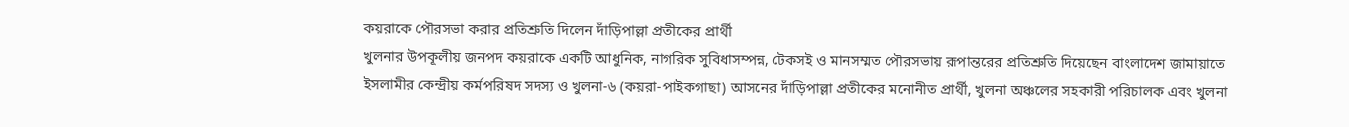কয়রাকে পৌরসভা করার প্রতিশ্রুতি দিলেন দাঁড়িপাল্লা প্রতীকের প্রার্থী
খুলনার উপকূলীয় জনপদ কয়রাকে একটি আধুনিক, নাগরিক সুবিধাসম্পন্ন, টেকসই ও মানসম্মত পৌরসভায় রূপান্তরের প্রতিশ্রুতি দিয়েছেন বাংলাদেশ জামায়াতে ইসলামীর কেন্দ্রীয় কর্মপরিষদ সদস্য ও খুলনা-৬ (কয়রা-পাইকগাছা) আসনের দাঁড়িপাল্লা প্রতীকের মনোনীত প্রার্থী, খুলনা অঞ্চলের সহকারী পরিচালক এবং খুলনা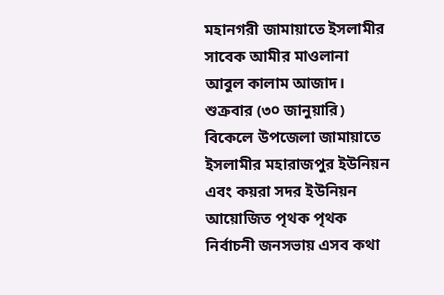মহানগরী জামায়াতে ইসলামীর সাবেক আমীর মাওলানা আবুল কালাম আজাদ।
শুক্রবার (৩০ জানুয়ারি) বিকেলে উপজেলা জামায়াতে ইসলামীর মহারাজপুর ইউনিয়ন এবং কয়রা সদর ইউনিয়ন আয়োজিত পৃথক পৃথক নির্বাচনী জনসভায় এসব কথা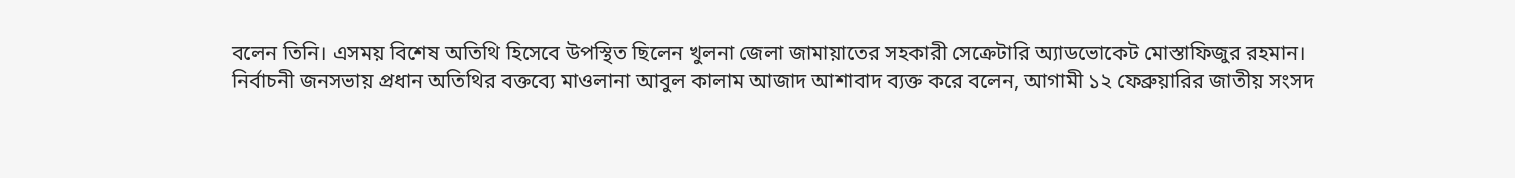বলেন তিনি। এসময় বিশেষ অতিথি হিসেবে উপস্থিত ছিলেন খুলনা জেলা জামায়াতের সহকারী সেক্রেটারি অ্যাডভোকেট মোস্তাফিজুর রহমান।
নির্বাচনী জনসভায় প্রধান অতিথির বক্তব্যে মাওলানা আবুল কালাম আজাদ আশাবাদ ব্যক্ত করে বলেন, আগামী ১২ ফেব্রুয়ারির জাতীয় সংসদ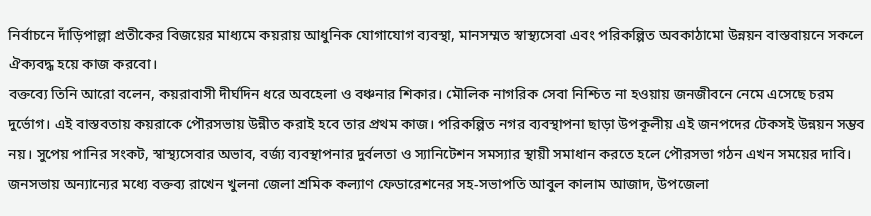নির্বাচনে দাঁড়িপাল্লা প্রতীকের বিজয়ের মাধ্যমে কয়রায় আধুনিক যোগাযোগ ব্যবস্থা, মানসম্মত স্বাস্থ্যসেবা এবং পরিকল্পিত অবকাঠামো উন্নয়ন বাস্তবায়নে সকলে ঐক্যবদ্ধ হয়ে কাজ করবো।
বক্তব্যে তিনি আরো বলেন, কয়রাবাসী দীর্ঘদিন ধরে অবহেলা ও বঞ্চনার শিকার। মৌলিক নাগরিক সেবা নিশ্চিত না হওয়ায় জনজীবনে নেমে এসেছে চরম দুর্ভোগ। এই বাস্তবতায় কয়রাকে পৌরসভায় উন্নীত করাই হবে তার প্রথম কাজ। পরিকল্পিত নগর ব্যবস্থাপনা ছাড়া উপকূলীয় এই জনপদের টেকসই উন্নয়ন সম্ভব নয়। সুপেয় পানির সংকট, স্বাস্থ্যসেবার অভাব, বর্জ্য ব্যবস্থাপনার দুর্বলতা ও স্যানিটেশন সমস্যার স্থায়ী সমাধান করতে হলে পৌরসভা গঠন এখন সময়ের দাবি।
জনসভায় অন্যান্যের মধ্যে বক্তব্য রাখেন খুলনা জেলা শ্রমিক কল্যাণ ফেডারেশনের সহ-সভাপতি আবুল কালাম আজাদ, উপজেলা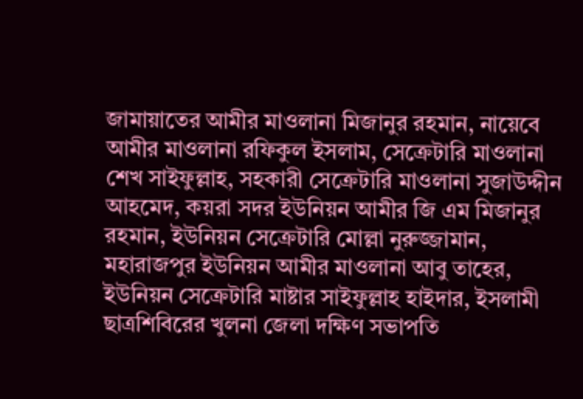জামায়াতের আমীর মাওলানা মিজানুর রহমান, নায়েবে আমীর মাওলানা রফিকুল ইসলাম, সেক্রেটারি মাওলানা শেখ সাইফুল্লাহ, সহকারী সেক্রেটারি মাওলানা সুজাউদ্দীন আহমেদ, কয়রা সদর ইউনিয়ন আমীর জি এম মিজানুর রহমান, ইউনিয়ন সেক্রেটারি মোল্লা নুরুজ্জামান, মহারাজপুর ইউনিয়ন আমীর মাওলানা আবু তাহের, ইউনিয়ন সেক্রেটারি মাষ্টার সাইফুল্লাহ হাইদার, ইসলামী ছাত্রশিবিরের খুলনা জেলা দক্ষিণ সভাপতি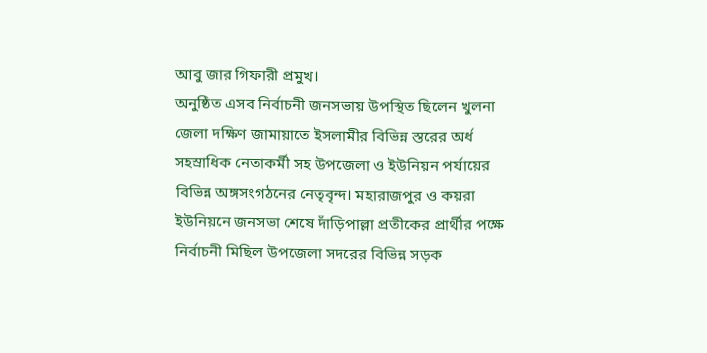আবু জার গিফারী প্রমুখ।
অনুষ্ঠিত এসব নির্বাচনী জনসভায় উপস্থিত ছিলেন খুলনা জেলা দক্ষিণ জামায়াতে ইসলামীর বিভিন্ন স্তরের অর্ধ সহস্রাধিক নেতাকর্মী সহ উপজেলা ও ইউনিয়ন পর্যায়ের বিভিন্ন অঙ্গসংগঠনের নেতৃবৃন্দ। মহারাজপুর ও কয়রা ইউনিয়নে জনসভা শেষে দাঁড়িপাল্লা প্রতীকের প্রার্থীর পক্ষে নির্বাচনী মিছিল উপজেলা সদরের বিভিন্ন সড়ক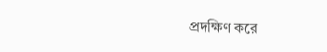প্রদক্ষিণ করে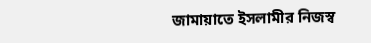জামায়াতে ইসলামীর নিজস্ব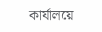কার্যালয়ে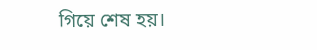গিয়ে শেষ হয়।